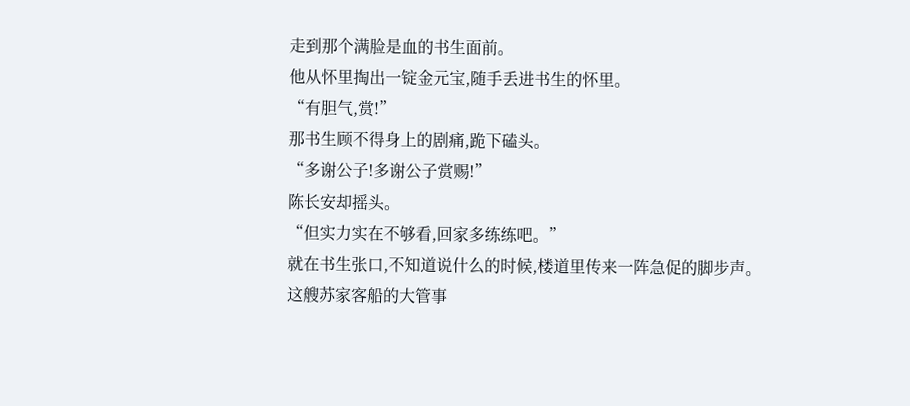走到那个满脸是血的书生面前。
他从怀里掏出一锭金元宝,随手丢进书生的怀里。
“有胆气,赏!”
那书生顾不得身上的剧痛,跪下磕头。
“多谢公子!多谢公子赏赐!”
陈长安却摇头。
“但实力实在不够看,回家多练练吧。”
就在书生张口,不知道说什么的时候,楼道里传来一阵急促的脚步声。
这艘苏家客船的大管事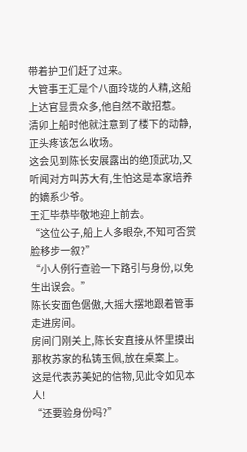带着护卫们赶了过来。
大管事王汇是个八面玲珑的人精,这船上达官显贵众多,他自然不敢招惹。
清卯上船时他就注意到了楼下的动静,正头疼该怎么收场。
这会见到陈长安展露出的绝顶武功,又听闻对方叫苏大有,生怕这是本家培养的嫡系少爷。
王汇毕恭毕敬地迎上前去。
“这位公子,船上人多眼杂,不知可否赏脸移步一叙?”
“小人例行查验一下路引与身份,以免生出误会。”
陈长安面色倨傲,大摇大摆地跟着管事走进房间。
房间门刚关上,陈长安直接从怀里摸出那枚苏家的私铸玉佩,放在桌案上。
这是代表苏美妃的信物,见此令如见本人!
“还要验身份吗?”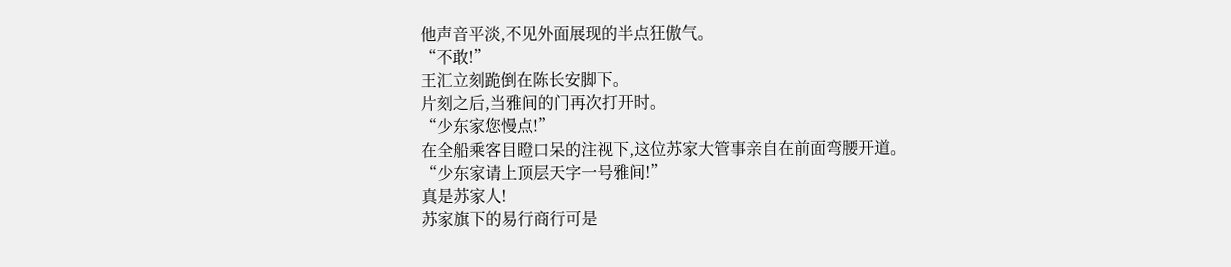他声音平淡,不见外面展现的半点狂傲气。
“不敢!”
王汇立刻跪倒在陈长安脚下。
片刻之后,当雅间的门再次打开时。
“少东家您慢点!”
在全船乘客目瞪口呆的注视下,这位苏家大管事亲自在前面弯腰开道。
“少东家请上顶层天字一号雅间!”
真是苏家人!
苏家旗下的易行商行可是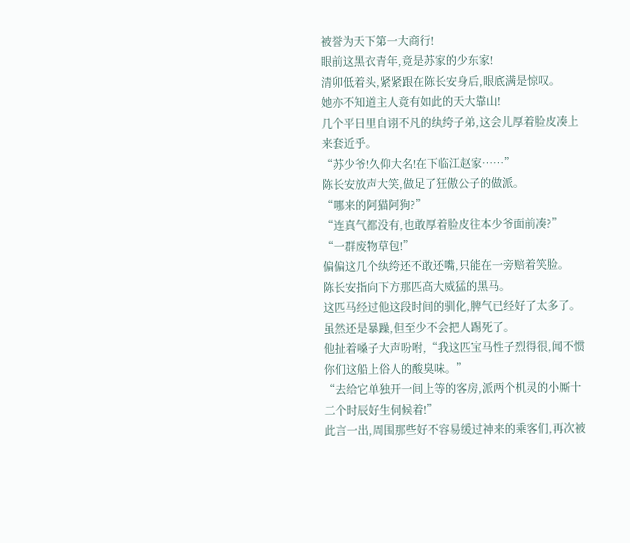被誉为天下第一大商行!
眼前这黑衣青年,竟是苏家的少东家!
清卯低着头,紧紧跟在陈长安身后,眼底满是惊叹。
她亦不知道主人竟有如此的天大靠山!
几个平日里自诩不凡的纨绔子弟,这会儿厚着脸皮凑上来套近乎。
“苏少爷!久仰大名!在下临江赵家……”
陈长安放声大笑,做足了狂傲公子的做派。
“哪来的阿猫阿狗?”
“连真气都没有,也敢厚着脸皮往本少爷面前凑?”
“一群废物草包!”
偏偏这几个纨绔还不敢还嘴,只能在一旁赔着笑脸。
陈长安指向下方那匹高大威猛的黑马。
这匹马经过他这段时间的驯化,脾气已经好了太多了。
虽然还是暴躁,但至少不会把人踢死了。
他扯着嗓子大声吩咐,“我这匹宝马性子烈得很,闻不惯你们这船上俗人的酸臭味。”
“去给它单独开一间上等的客房,派两个机灵的小厮十二个时辰好生伺候着!”
此言一出,周围那些好不容易缓过神来的乘客们,再次被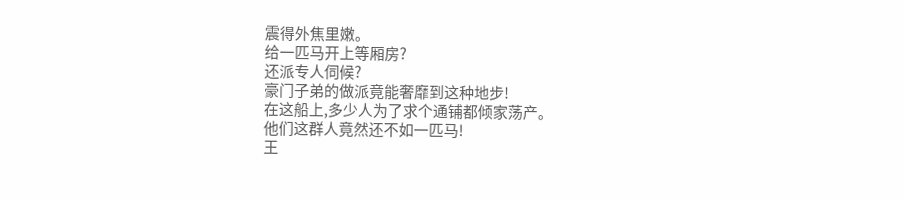震得外焦里嫩。
给一匹马开上等厢房?
还派专人伺候?
豪门子弟的做派竟能奢靡到这种地步!
在这船上,多少人为了求个通铺都倾家荡产。
他们这群人竟然还不如一匹马!
王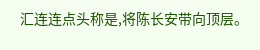汇连连点头称是,将陈长安带向顶层。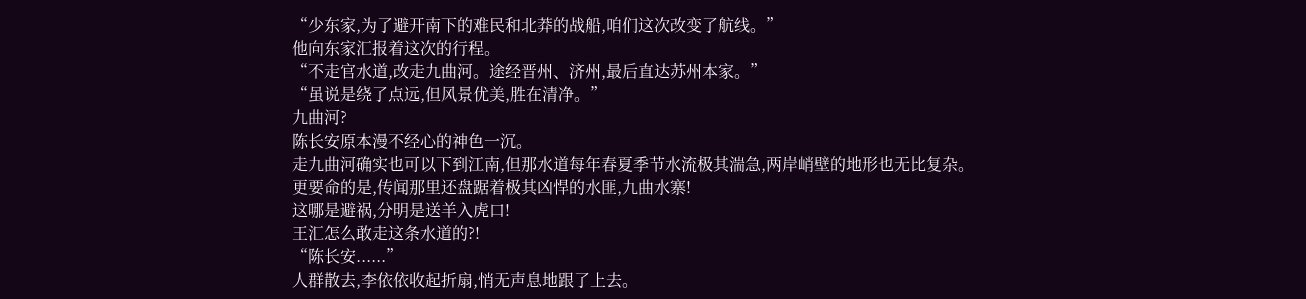“少东家,为了避开南下的难民和北莽的战船,咱们这次改变了航线。”
他向东家汇报着这次的行程。
“不走官水道,改走九曲河。途经晋州、济州,最后直达苏州本家。”
“虽说是绕了点远,但风景优美,胜在清净。”
九曲河?
陈长安原本漫不经心的神色一沉。
走九曲河确实也可以下到江南,但那水道每年春夏季节水流极其湍急,两岸峭壁的地形也无比复杂。
更要命的是,传闻那里还盘踞着极其凶悍的水匪,九曲水寨!
这哪是避祸,分明是送羊入虎口!
王汇怎么敢走这条水道的?!
“陈长安......”
人群散去,李依依收起折扇,悄无声息地跟了上去。